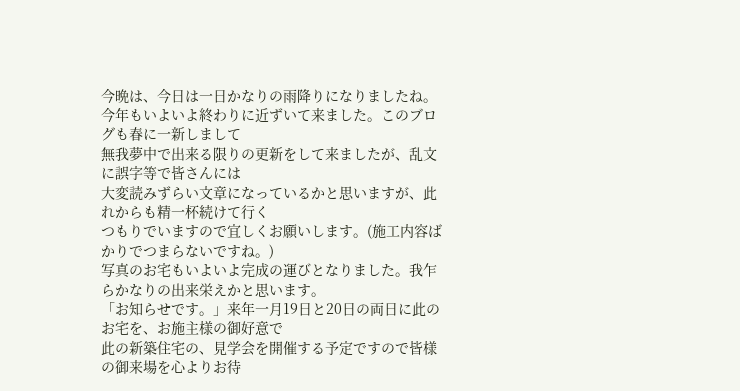今晩は、今日は一日かなりの雨降りになりましたね。
今年もいよいよ終わりに近ずいて来ました。このブログも春に一新しまして
無我夢中で出来る限りの更新をして来ましたが、乱文に誤字等で皆さんには
大変読みずらい文章になっているかと思いますが、此れからも精一杯続けて行く
つもりでいますので宜しくお願いします。(施工内容ばかりでつまらないですね。)
写真のお宅もいよいよ完成の運びとなりました。我乍らかなりの出来栄えかと思います。
「お知らせです。」来年一月19日と20日の両日に此のお宅を、お施主様の御好意で
此の新築住宅の、見学会を開催する予定ですので皆様の御来場を心よりお待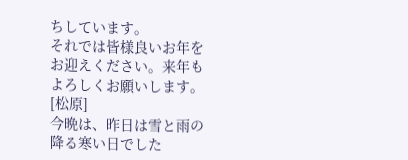ちしています。
それでは皆様良いお年をお迎えください。来年もよろしくお願いします。[松原]
今晩は、昨日は雪と雨の降る寒い日でした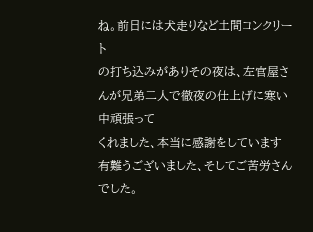ね。前日には犬走りなど土間コンクリート
の打ち込みがありその夜は、左官屋さんが兄弟二人で徹夜の仕上げに寒い中頑張って
くれました、本当に感謝をしています有難うございました、そしてご苦労さんでした。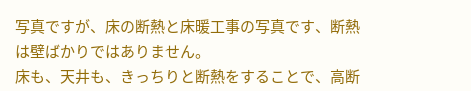写真ですが、床の断熱と床暖工事の写真です、断熱は壁ばかりではありません。
床も、天井も、きっちりと断熱をすることで、高断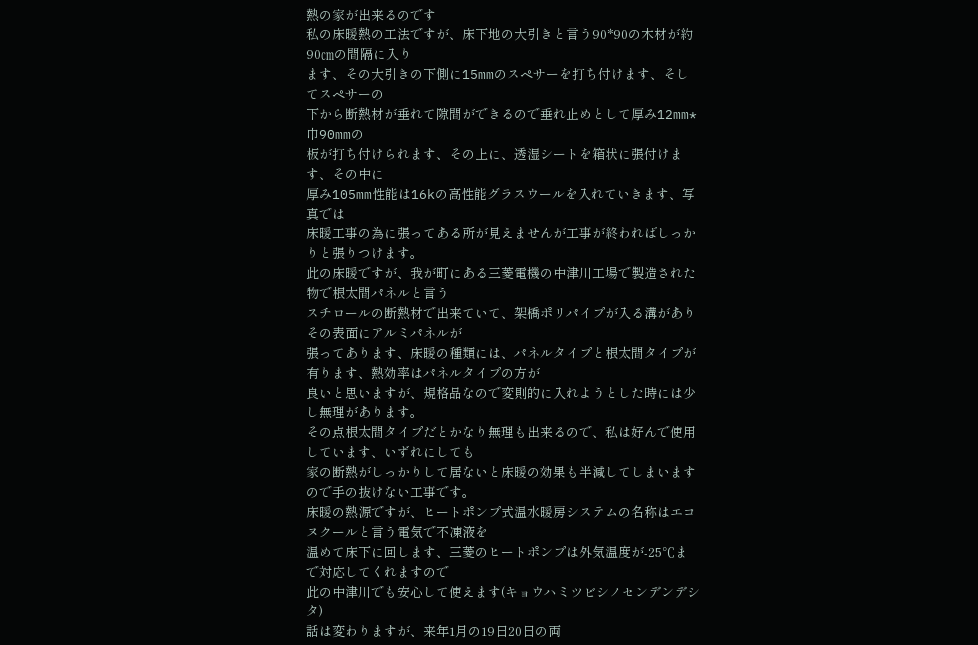熱の家が出来るのです
私の床暖熱の工法ですが、床下地の大引きと言う90*90の木材が約90㎝の間隔に入り
ます、その大引きの下側に15mmのスペサーを打ち付けます、そしてスペサーの
下から断熱材が垂れて隙間ができるので垂れ止めとして厚み12mm*巾90mmの
板が打ち付けられます、その上に、透湿シートを箱状に張付けます、その中に
厚み105mm性能は16kの高性能グラスウールを入れていきます、写真では
床暖工事の為に張ってある所が見えませんが工事が終わればしっかりと張りつけます。
此の床暖ですが、我が町にある三菱電機の中津川工場で製造された物で根太間パネルと言う
スチロールの断熱材で出来ていて、架橋ポリパイプが入る溝がありその表面にアルミパネルが
張ってあります、床暖の種類には、パネルタイプと根太間タイプが有ります、熱効率はパネルタイプの方が
良いと思いますが、規格品なので変則的に入れようとした時には少し無理があります。
その点根太間タイプだとかなり無理も出来るので、私は好んで使用しています、いずれにしても
家の断熱がしっかりして居ないと床暖の効果も半減してしまいますので手の抜けない工事です。
床暖の熱源ですが、ヒートポンプ式温水暖房システムの名称はエコヌクールと言う電気で不凍液を
温めて床下に回します、三菱のヒートポンプは外気温度が-25℃まで対応してくれますので
此の中津川でも安心して使えます(キョウハミツビシノセンデンデシタ)
話は変わりますが、来年1月の19日20日の両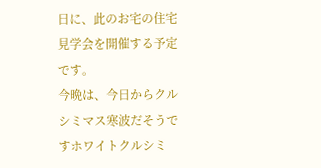日に、此のお宅の住宅見学会を開催する予定です。
今晩は、今日からクルシミマス寒波だそうですホワイトクルシミ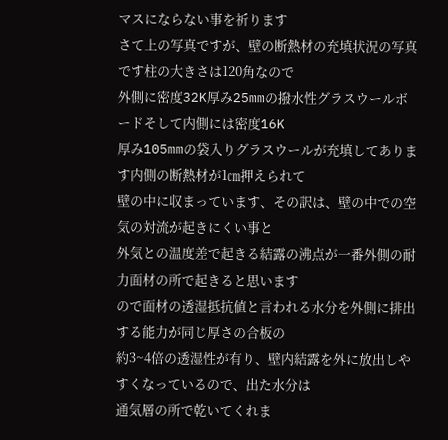マスにならない事を祈ります
さて上の写真ですが、壁の断熱材の充填状況の写真です柱の大きさは120角なので
外側に密度32K厚み25mmの撥水性グラスウールボードそして内側には密度16K
厚み105mmの袋入りグラスウールが充填してあります内側の断熱材が1㎝押えられて
壁の中に収まっています、その訳は、壁の中での空気の対流が起きにくい事と
外気との温度差で起きる結露の沸点が一番外側の耐力面材の所で起きると思います
ので面材の透湿抵抗値と言われる水分を外側に排出する能力が同じ厚さの合板の
約3~4倍の透湿性が有り、壁内結露を外に放出しやすくなっているので、出た水分は
通気層の所で乾いてくれま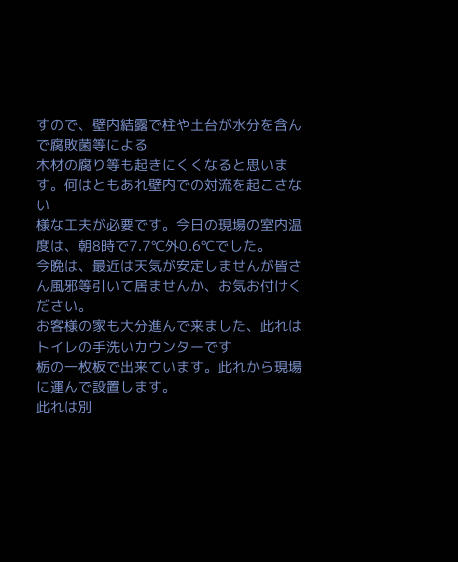すので、壁内結露で柱や土台が水分を含んで腐敗菌等による
木材の腐り等も起きにくくなると思います。何はともあれ壁内での対流を起こさない
様な工夫が必要です。今日の現場の室内温度は、朝8時で7.7℃外0.6℃でした。
今晩は、最近は天気が安定しませんが皆さん風邪等引いて居ませんか、お気お付けください。
お客様の家も大分進んで来ました、此れはトイレの手洗いカウンターです
栃の一枚板で出来ています。此れから現場に運んで設置します。
此れは別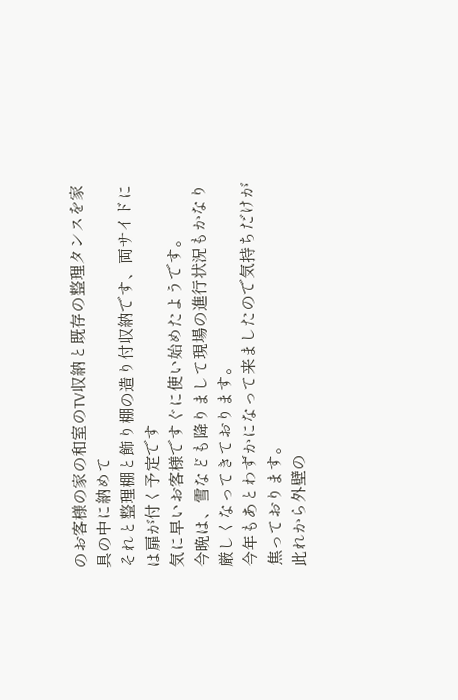のお客様の家の和室のTV収納と既存の整理タンスを家具の中に納めて
それと整理棚と飾り棚の造り付収納です、両サイドには扉が付く予定です
気に早いお客様ですぐに使い始めたようです。
今晩は、雪なども降りまして現場の進行状況もかなり厳しくなってきております。
今年もあとわずかになって来ましたので気持ちだけが焦っております。
此れから外壁の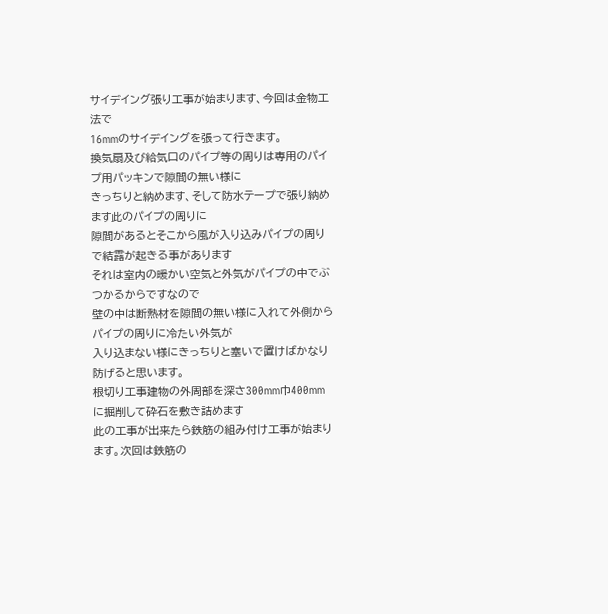サイデイング張り工事が始まります、今回は金物工法で
16mmのサイデイングを張って行きます。
換気扇及び給気口のパイプ等の周りは専用のパイプ用パッキンで隙間の無い様に
きっちりと納めます、そして防水テープで張り納めます此のパイプの周りに
隙間があるとそこから風が入り込みパイプの周りで結露が起きる事があります
それは室内の暖かい空気と外気がパイプの中でぶつかるからですなので
壁の中は断熱材を隙間の無い様に入れて外側からパイプの周りに冷たい外気が
入り込まない様にきっちりと塞いで置けばかなり防げると思います。
根切り工事建物の外周部を深さ300mm巾400mmに掘削して砕石を敷き詰めます
此の工事が出来たら鉄筋の組み付け工事が始まります。次回は鉄筋の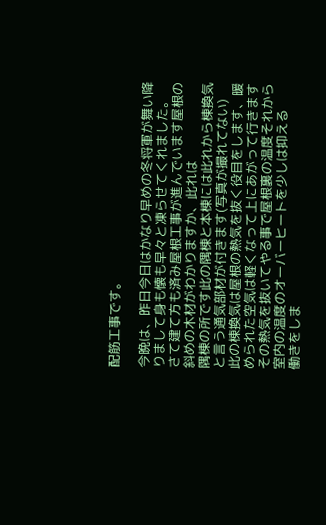配筋工事です。

今晩は、昨日今日はかなり早めの冬将軍が舞い降りまして身も懐も早々と凍らせてくれました。
さて建て方も済み屋根工事が進んでいます屋根の斜めの木材がわかりますか、此れは
隅棟の所です此の隅棟と本棟には此れから棟換気と言う通気部材が付きます(写真が撮れてない)
此の棟換気は屋根の熱気を抜く役目をします、暖められた空気は軽くなって上にあがって行きます
その熱気を抜いてやる事で屋根裏の温度それから室内の温度のオーバーヒートを少しは抑える
働きをしま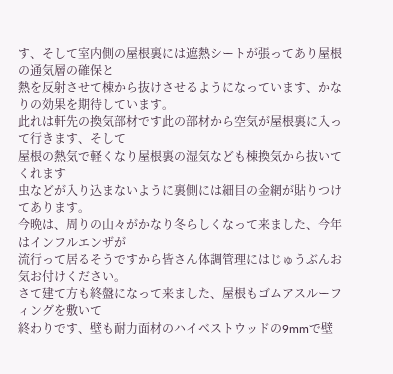す、そして室内側の屋根裏には遮熱シートが張ってあり屋根の通気層の確保と
熱を反射させて棟から抜けさせるようになっています、かなりの効果を期待しています。
此れは軒先の換気部材です此の部材から空気が屋根裏に入って行きます、そして
屋根の熱気で軽くなり屋根裏の湿気なども棟換気から抜いてくれます
虫などが入り込まないように裏側には細目の金網が貼りつけてあります。
今晩は、周りの山々がかなり冬らしくなって来ました、今年はインフルエンザが
流行って居るそうですから皆さん体調管理にはじゅうぶんお気お付けください。
さて建て方も終盤になって来ました、屋根もゴムアスルーフィングを敷いて
終わりです、壁も耐力面材のハイベストウッドの9mmで壁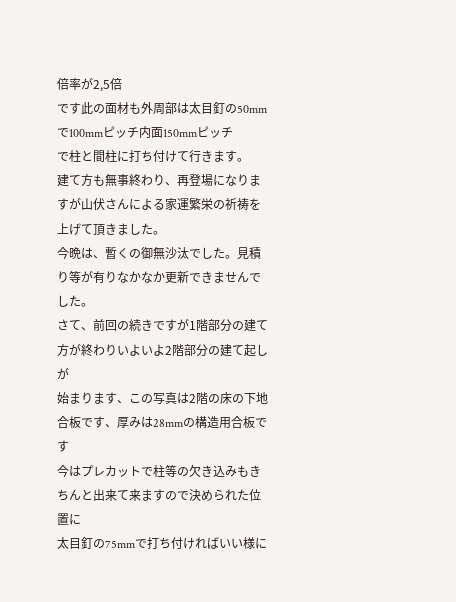倍率が2,5倍
です此の面材も外周部は太目釘の50mmで100mmピッチ内面150mmピッチ
で柱と間柱に打ち付けて行きます。
建て方も無事終わり、再登場になりますが山伏さんによる家運繁栄の祈祷を
上げて頂きました。
今晩は、暫くの御無沙汰でした。見積り等が有りなかなか更新できませんでした。
さて、前回の続きですが1階部分の建て方が終わりいよいよ2階部分の建て起しが
始まります、この写真は2階の床の下地合板です、厚みは28mmの構造用合板です
今はプレカットで柱等の欠き込みもきちんと出来て来ますので決められた位置に
太目釘の75mmで打ち付ければいい様に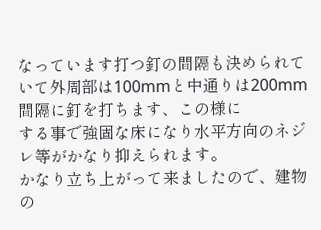なっています打つ釘の間隔も決められて
いて外周部は100mmと中通りは200mm間隔に釘を打ちます、この様に
する事で強固な床になり水平方向のネジレ等がかなり抑えられます。
かなり立ち上がって来ましたので、建物の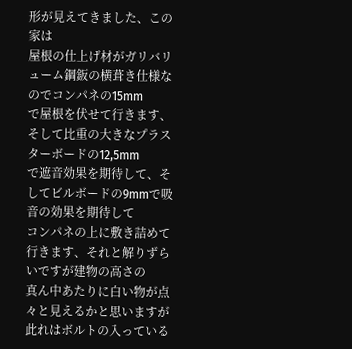形が見えてきました、この家は
屋根の仕上げ材がガリバリューム鋼鈑の横葺き仕様なのでコンパネの15mm
で屋根を伏せて行きます、そして比重の大きなプラスターボードの12,5mm
で遮音効果を期待して、そしてビルボードの9mmで吸音の効果を期待して
コンパネの上に敷き詰めて行きます、それと解りずらいですが建物の高さの
真ん中あたりに白い物が点々と見えるかと思いますが此れはボルトの入っている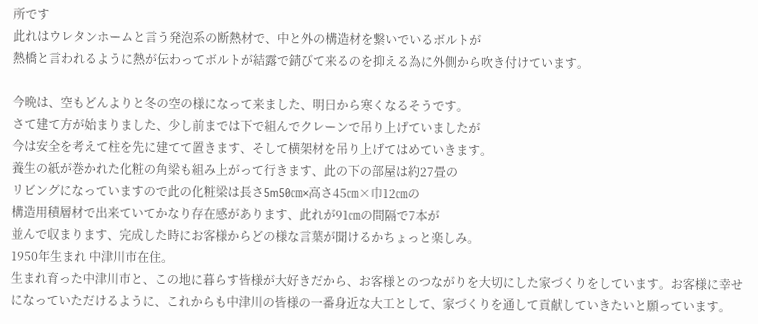所です
此れはウレタンホームと言う発泡系の断熱材で、中と外の構造材を繋いでいるボルトが
熱橋と言われるように熱が伝わってボルトが結露で錆びて来るのを抑える為に外側から吹き付けています。

今晩は、空もどんよりと冬の空の様になって来ました、明日から寒くなるそうです。
さて建て方が始まりました、少し前までは下で組んでクレーンで吊り上げていましたが
今は安全を考えて柱を先に建てて置きます、そして横架材を吊り上げてはめていきます。
養生の紙が巻かれた化粧の角梁も組み上がって行きます、此の下の部屋は約27畳の
リビングになっていますので此の化粧梁は長さ5m50㎝×高さ45㎝×巾12㎝の
構造用積層材で出来ていてかなり存在感があります、此れが91㎝の間隔で7本が
並んで収まります、完成した時にお客様からどの様な言葉が聞けるかちょっと楽しみ。
1950年生まれ 中津川市在住。
生まれ育った中津川市と、この地に暮らす皆様が大好きだから、お客様とのつながりを大切にした家づくりをしています。お客様に幸せになっていただけるように、これからも中津川の皆様の一番身近な大工として、家づくりを通して貢献していきたいと願っています。